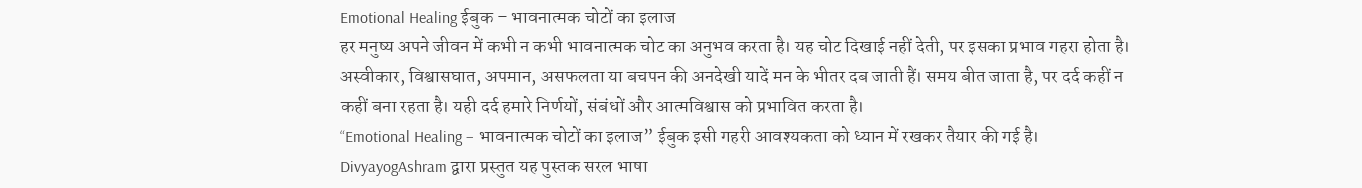Emotional Healing ईबुक – भावनात्मक चोटों का इलाज
हर मनुष्य अपने जीवन में कभी न कभी भावनात्मक चोट का अनुभव करता है। यह चोट दिखाई नहीं देती, पर इसका प्रभाव गहरा होता है। अस्वीकार, विश्वासघात, अपमान, असफलता या बचपन की अनदेखी यादें मन के भीतर दब जाती हैं। समय बीत जाता है, पर दर्द कहीं न कहीं बना रहता है। यही दर्द हमारे निर्णयों, संबंधों और आत्मविश्वास को प्रभावित करता है।
“Emotional Healing – भावनात्मक चोटों का इलाज” ईबुक इसी गहरी आवश्यकता को ध्यान में रखकर तैयार की गई है। DivyayogAshram द्वारा प्रस्तुत यह पुस्तक सरल भाषा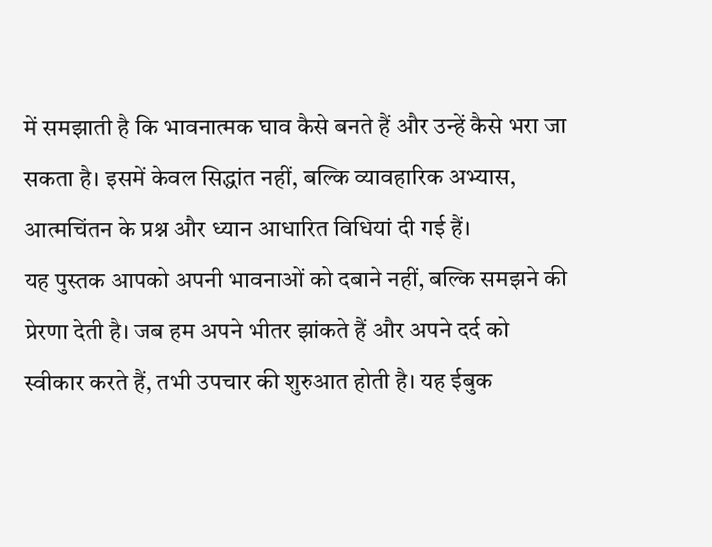में समझाती है कि भावनात्मक घाव कैसे बनते हैं और उन्हें कैसे भरा जा सकता है। इसमें केवल सिद्धांत नहीं, बल्कि व्यावहारिक अभ्यास, आत्मचिंतन के प्रश्न और ध्यान आधारित विधियां दी गई हैं।
यह पुस्तक आपको अपनी भावनाओं को दबाने नहीं, बल्कि समझने की प्रेरणा देती है। जब हम अपने भीतर झांकते हैं और अपने दर्द को स्वीकार करते हैं, तभी उपचार की शुरुआत होती है। यह ईबुक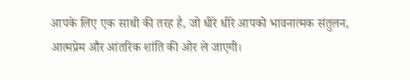आपके लिए एक साथी की तरह है, जो धीरे धीरे आपको भावनात्मक संतुलन, आत्मप्रेम और आंतरिक शांति की ओर ले जाएगी।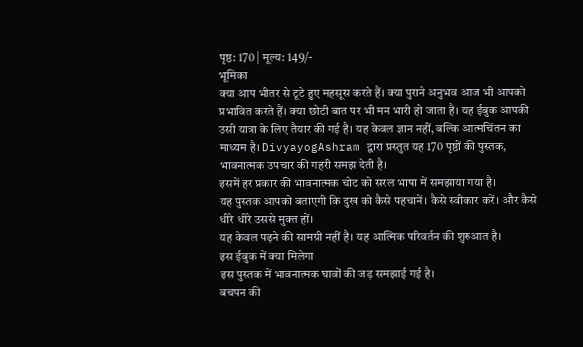पृष्ठ: 170 | मूल्य: 149/-
भूमिका
क्या आप भीतर से टूटे हुए महसूस करते हैं। क्या पुराने अनुभव आज भी आपको प्रभावित करते हैं। क्या छोटी बात पर भी मन भारी हो जाता है। यह ईबुक आपकी उसी यात्रा के लिए तैयार की गई है। यह केवल ज्ञान नहीं, बल्कि आत्मचिंतन का माध्यम है। DivyayogAshram द्वारा प्रस्तुत यह 170 पृष्ठों की पुस्तक, भावनात्मक उपचार की गहरी समझ देती है।
इसमें हर प्रकार की भावनात्मक चोट को सरल भाषा में समझाया गया है।
यह पुस्तक आपको बताएगी कि दुख को कैसे पहचानें। कैसे स्वीकार करें। और कैसे धीरे धीरे उससे मुक्त हों।
यह केवल पढ़ने की सामग्री नहीं है। यह आत्मिक परिवर्तन की शुरुआत है।
इस ईबुक में क्या मिलेगा
इस पुस्तक में भावनात्मक घावों की जड़ समझाई गई है।
बचपन की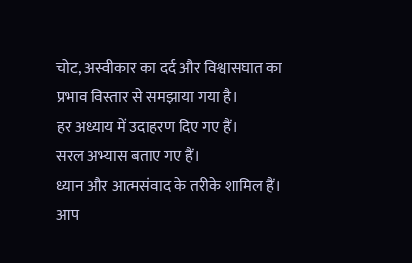चोट, अस्वीकार का दर्द और विश्वासघात का प्रभाव विस्तार से समझाया गया है।
हर अध्याय में उदाहरण दिए गए हैं।
सरल अभ्यास बताए गए हैं।
ध्यान और आत्मसंवाद के तरीके शामिल हैं।
आप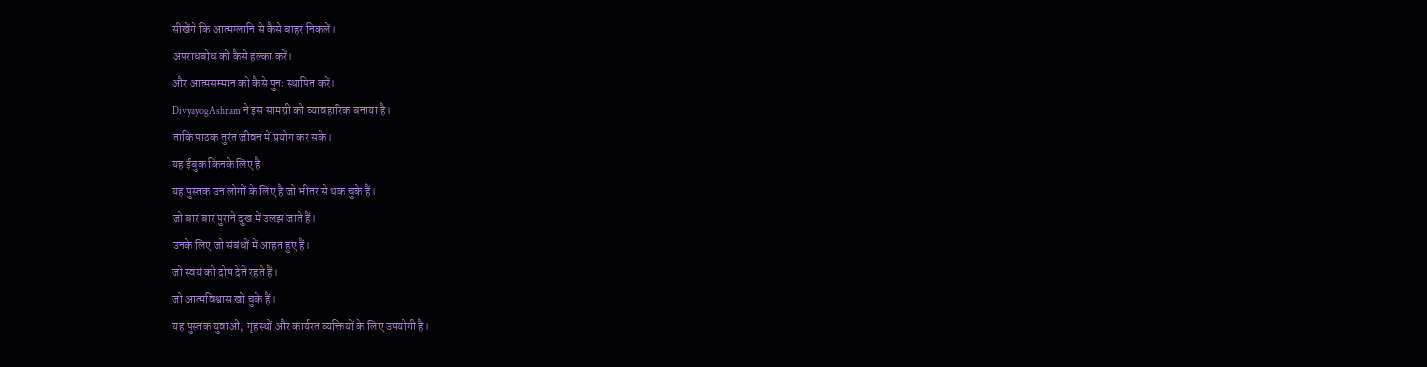सीखेंगे कि आत्मग्लानि से कैसे बाहर निकलें।
अपराधबोध को कैसे हल्का करें।
और आत्मसम्मान को कैसे पुनः स्थापित करें।
DivyayogAshram ने इस सामग्री को व्यावहारिक बनाया है।
ताकि पाठक तुरंत जीवन में प्रयोग कर सके।
यह ईबुक किनके लिए है
यह पुस्तक उन लोगों के लिए है जो भीतर से थक चुके हैं।
जो बार बार पुराने दुख में उलझ जाते हैं।
उनके लिए जो संबंधों में आहत हुए हैं।
जो स्वयं को दोष देते रहते हैं।
जो आत्मविश्वास खो चुके हैं।
यह पुस्तक युवाओं, गृहस्थों और कार्यरत व्यक्तियों के लिए उपयोगी है।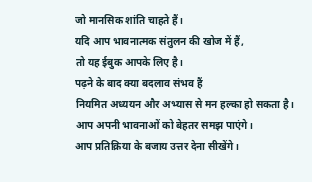जो मानसिक शांति चाहते हैं।
यदि आप भावनात्मक संतुलन की खोज में हैं,
तो यह ईबुक आपके लिए है।
पढ़ने के बाद क्या बदलाव संभव हैं
नियमित अध्ययन और अभ्यास से मन हल्का हो सकता है।
आप अपनी भावनाओं को बेहतर समझ पाएंगे।
आप प्रतिक्रिया के बजाय उत्तर देना सीखेंगे।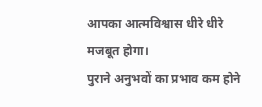आपका आत्मविश्वास धीरे धीरे मजबूत होगा।
पुराने अनुभवों का प्रभाव कम होने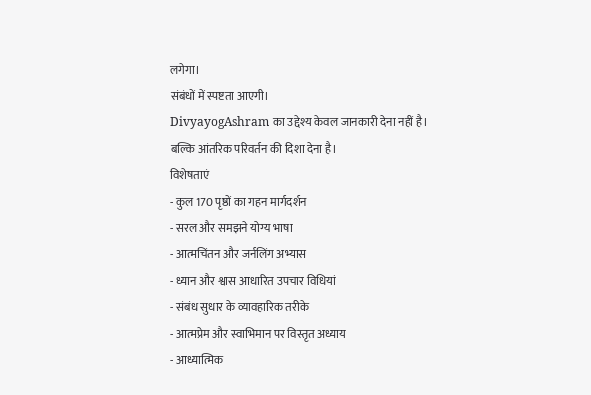लगेगा।
संबंधों में स्पष्टता आएगी।
DivyayogAshram का उद्देश्य केवल जानकारी देना नहीं है।
बल्कि आंतरिक परिवर्तन की दिशा देना है।
विशेषताएं
- कुल 170 पृष्ठों का गहन मार्गदर्शन
- सरल और समझने योग्य भाषा
- आत्मचिंतन और जर्नलिंग अभ्यास
- ध्यान और श्वास आधारित उपचार विधियां
- संबंध सुधार के व्यावहारिक तरीके
- आत्मप्रेम और स्वाभिमान पर विस्तृत अध्याय
- आध्यात्मिक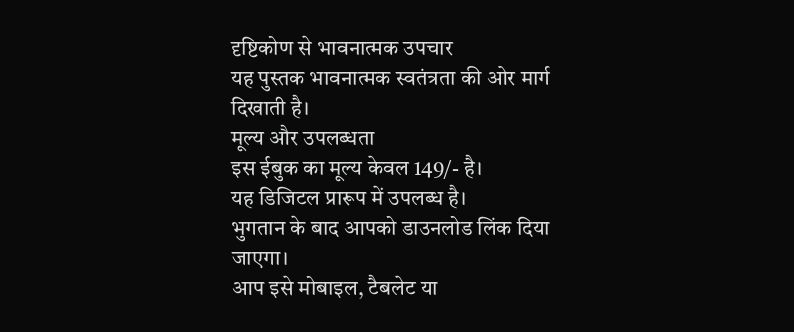दृष्टिकोण से भावनात्मक उपचार
यह पुस्तक भावनात्मक स्वतंत्रता की ओर मार्ग दिखाती है।
मूल्य और उपलब्धता
इस ईबुक का मूल्य केवल 149/- है।
यह डिजिटल प्रारूप में उपलब्ध है।
भुगतान के बाद आपको डाउनलोड लिंक दिया जाएगा।
आप इसे मोबाइल, टैबलेट या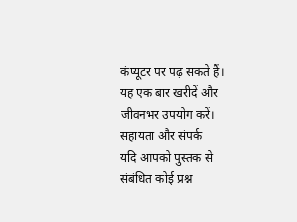कंप्यूटर पर पढ़ सकते हैं।
यह एक बार खरीदें और जीवनभर उपयोग करें।
सहायता और संपर्क
यदि आपको पुस्तक से संबंधित कोई प्रश्न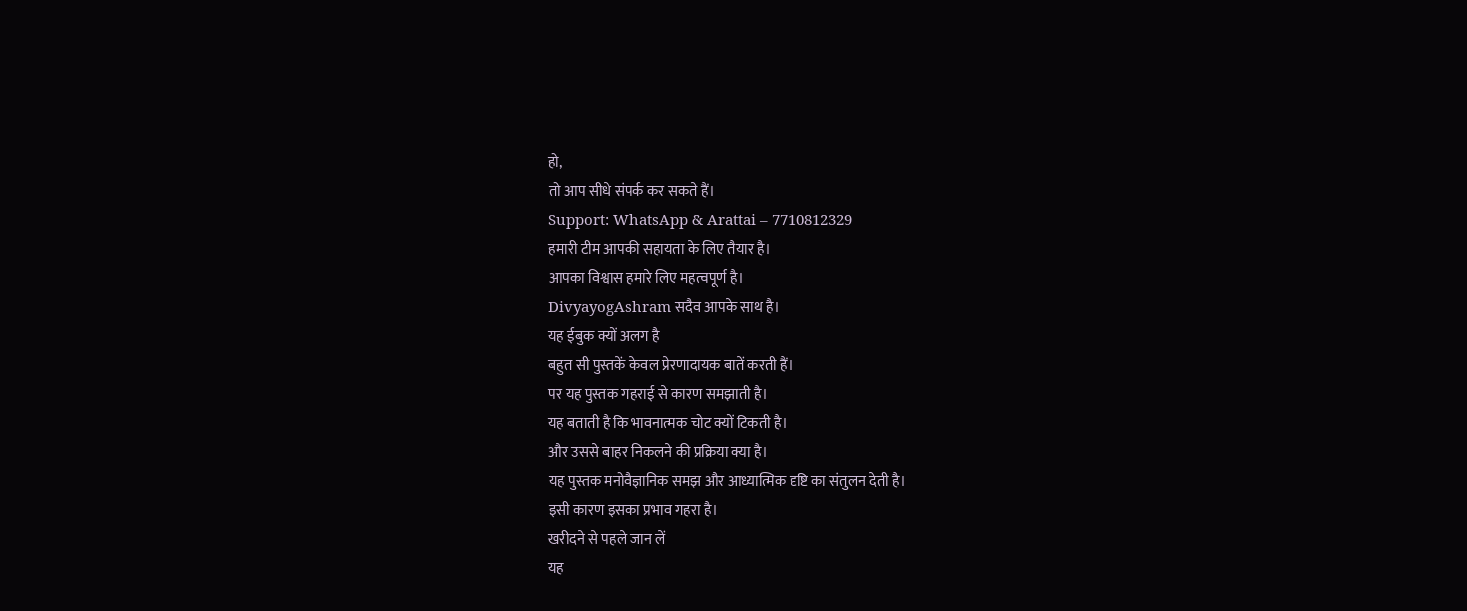हो,
तो आप सीधे संपर्क कर सकते हैं।
Support: WhatsApp & Arattai – 7710812329
हमारी टीम आपकी सहायता के लिए तैयार है।
आपका विश्वास हमारे लिए महत्वपूर्ण है।
DivyayogAshram सदैव आपके साथ है।
यह ईबुक क्यों अलग है
बहुत सी पुस्तकें केवल प्रेरणादायक बातें करती हैं।
पर यह पुस्तक गहराई से कारण समझाती है।
यह बताती है कि भावनात्मक चोट क्यों टिकती है।
और उससे बाहर निकलने की प्रक्रिया क्या है।
यह पुस्तक मनोवैज्ञानिक समझ और आध्यात्मिक दृष्टि का संतुलन देती है।
इसी कारण इसका प्रभाव गहरा है।
खरीदने से पहले जान लें
यह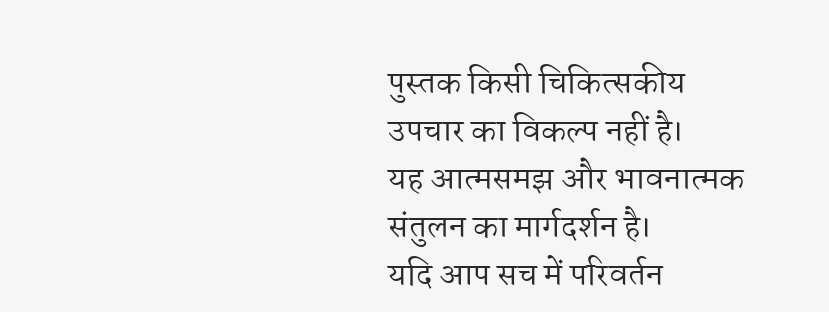पुस्तक किसी चिकित्सकीय उपचार का विकल्प नहीं है।
यह आत्मसमझ और भावनात्मक संतुलन का मार्गदर्शन है।
यदि आप सच में परिवर्तन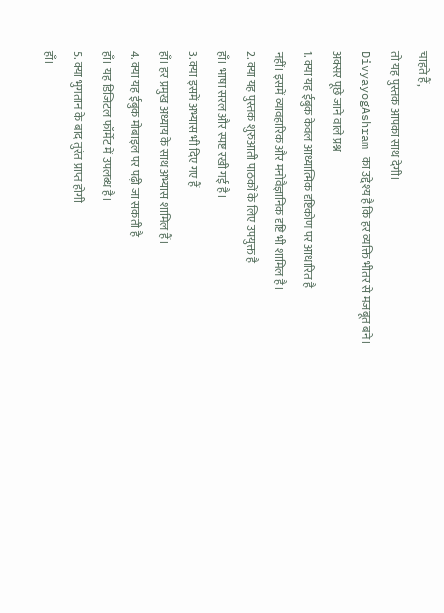चाहते हैं,
तो यह पुस्तक आपका साथ देगी।
DivyayogAshram का उद्देश्य है कि हर व्यक्ति भीतर से मजबूत बने।
अक्सर पूछे जाने वाले प्रश्न
1. क्या यह ईबुक केवल आध्यात्मिक दृष्टिकोण पर आधारित है
नहीं। इसमें व्यावहारिक और मनोवैज्ञानिक दृष्टि भी शामिल है।
2. क्या यह पुस्तक शुरुआती पाठकों के लिए उपयुक्त है
हाँ। भाषा सरल और स्पष्ट रखी गई है।
3. क्या इसमें अभ्यास भी दिए गए हैं
हाँ। हर प्रमुख अध्याय के साथ अभ्यास शामिल हैं।
4. क्या यह ईबुक मोबाइल पर पढ़ी जा सकती है
हाँ। यह डिजिटल फॉर्मेट में उपलब्ध है।
5. क्या भुगतान के बाद तुरंत प्राप्त होगी
हाँ।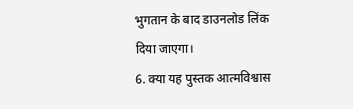भुगतान के बाद डाउनलोड लिंक दिया जाएगा।
6. क्या यह पुस्तक आत्मविश्वास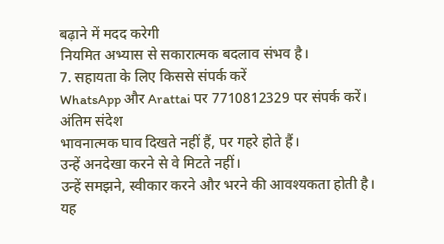बढ़ाने में मदद करेगी
नियमित अभ्यास से सकारात्मक बदलाव संभव है।
7. सहायता के लिए किससे संपर्क करें
WhatsApp और Arattai पर 7710812329 पर संपर्क करें।
अंतिम संदेश
भावनात्मक घाव दिखते नहीं हैं, पर गहरे होते हैं।
उन्हें अनदेखा करने से वे मिटते नहीं।
उन्हें समझने, स्वीकार करने और भरने की आवश्यकता होती है।
यह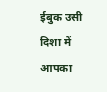ईबुक उसी दिशा में आपका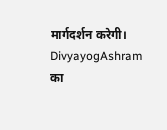मार्गदर्शन करेगी।
DivyayogAshram का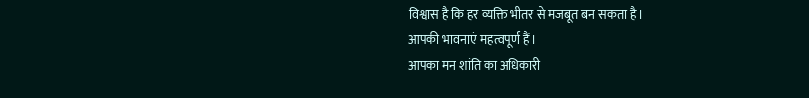विश्वास है कि हर व्यक्ति भीतर से मजबूत बन सकता है।
आपकी भावनाएं महत्वपूर्ण हैं।
आपका मन शांति का अधिकारी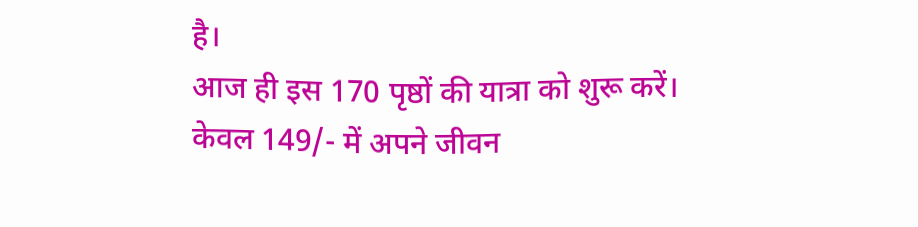है।
आज ही इस 170 पृष्ठों की यात्रा को शुरू करें।
केवल 149/- में अपने जीवन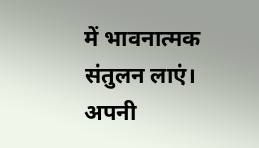में भावनात्मक संतुलन लाएं।
अपनी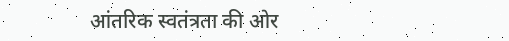आंतरिक स्वतंत्रता की ओर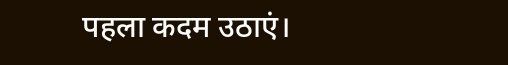पहला कदम उठाएं।